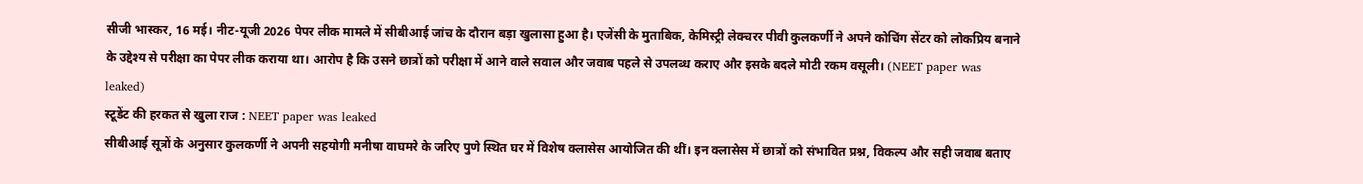सीजी भास्कर, 16 मई। नीट-यूजी 2026 पेपर लीक मामले में सीबीआई जांच के दौरान बड़ा खुलासा हुआ है। एजेंसी के मुताबिक, केमिस्ट्री लेक्चरर पीवी कुलकर्णी ने अपने कोचिंग सेंटर को लोकप्रिय बनाने के उद्देश्य से परीक्षा का पेपर लीक कराया था। आरोप है कि उसने छात्रों को परीक्षा में आने वाले सवाल और जवाब पहले से उपलब्ध कराए और इसके बदले मोटी रकम वसूली। (NEET paper was leaked)
स्टूडेंट की हरकत से खुला राज : NEET paper was leaked
सीबीआई सूत्रों के अनुसार कुलकर्णी ने अपनी सहयोगी मनीषा वाघमरे के जरिए पुणे स्थित घर में विशेष क्लासेस आयोजित की थीं। इन क्लासेस में छात्रों को संभावित प्रश्न, विकल्प और सही जवाब बताए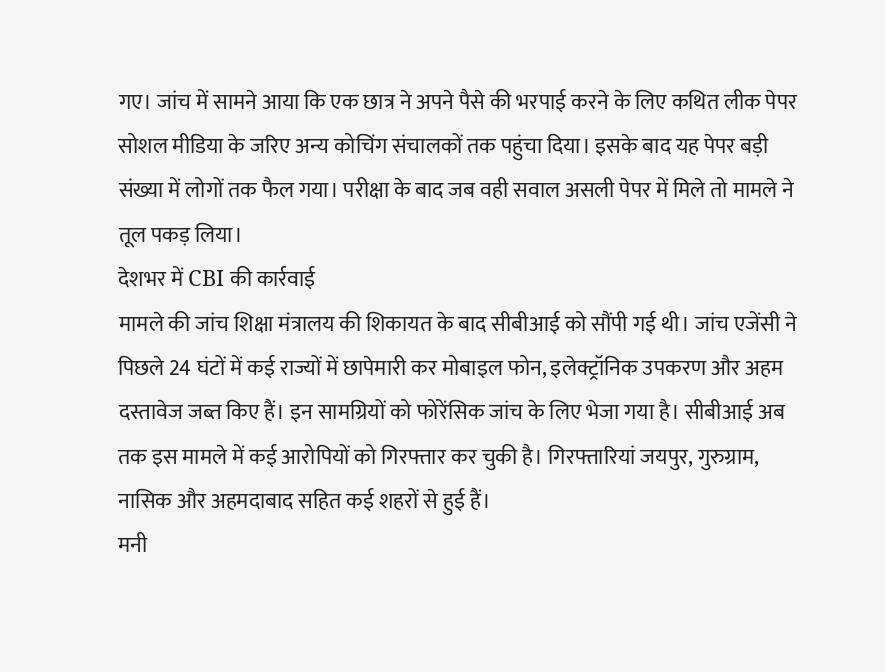गए। जांच में सामने आया कि एक छात्र ने अपने पैसे की भरपाई करने के लिए कथित लीक पेपर सोशल मीडिया के जरिए अन्य कोचिंग संचालकों तक पहुंचा दिया। इसके बाद यह पेपर बड़ी संख्या में लोगों तक फैल गया। परीक्षा के बाद जब वही सवाल असली पेपर में मिले तो मामले ने तूल पकड़ लिया।
देशभर में CBI की कार्रवाई
मामले की जांच शिक्षा मंत्रालय की शिकायत के बाद सीबीआई को सौंपी गई थी। जांच एजेंसी ने पिछले 24 घंटों में कई राज्यों में छापेमारी कर मोबाइल फोन, इलेक्ट्रॉनिक उपकरण और अहम दस्तावेज जब्त किए हैं। इन सामग्रियों को फोरेंसिक जांच के लिए भेजा गया है। सीबीआई अब तक इस मामले में कई आरोपियों को गिरफ्तार कर चुकी है। गिरफ्तारियां जयपुर, गुरुग्राम, नासिक और अहमदाबाद सहित कई शहरों से हुई हैं।
मनी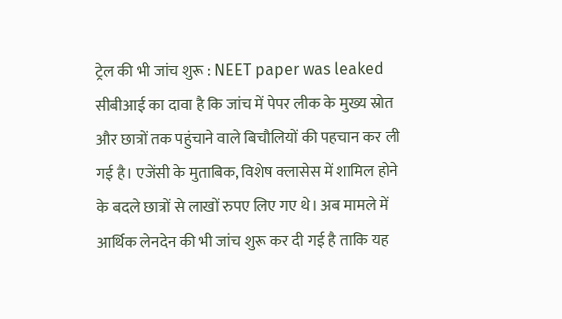ट्रेल की भी जांच शुरू : NEET paper was leaked
सीबीआई का दावा है कि जांच में पेपर लीक के मुख्य स्रोत और छात्रों तक पहुंचाने वाले बिचौलियों की पहचान कर ली गई है। एजेंसी के मुताबिक, विशेष क्लासेस में शामिल होने के बदले छात्रों से लाखों रुपए लिए गए थे। अब मामले में आर्थिक लेनदेन की भी जांच शुरू कर दी गई है ताकि यह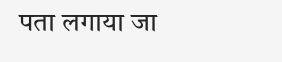पता लगाया जा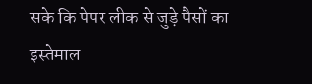सके कि पेपर लीक से जुड़े पैसों का इस्तेमाल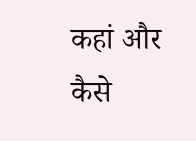कहां और कैसे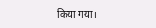किया गया।